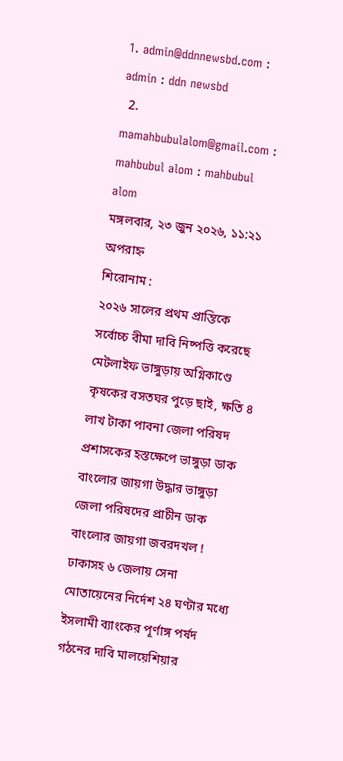1. admin@ddnnewsbd.com : admin : ddn newsbd
  2. mamahbubulalom@gmail.com : mahbubul alom : mahbubul alom
মঙ্গলবার, ২৩ জুন ২০২৬, ১১:২১ অপরাহ্ন
শিরোনাম :
২০২৬ সালের প্রথম প্রান্তিকে সর্বোচ্চ বীমা দাবি নিষ্পত্তি করেছে মেটলাইফ ভাঙ্গুড়ায় অগ্নিকাণ্ডে কৃষকের বসতঘর পুড়ে ছাই, ক্ষতি ৪ লাখ টাকা পাবনা জেলা পরিষদ প্রশাসকের হস্তক্ষেপে ভাঙ্গুড়া ডাক বাংলোর জায়গা উদ্ধার ভাঙ্গুড়া জেলা পরিষদের প্রাচীন ডাক বাংলোর জায়গা জবরদখল ! ঢাকাসহ ৬ জেলায় সেনা মোতায়েনের নির্দেশ ২৪ ঘণ্টার মধ্যে ইসলামী ব্যাংকের পূর্ণাঙ্গ পর্ষদ গঠনের দাবি মালয়েশিয়ার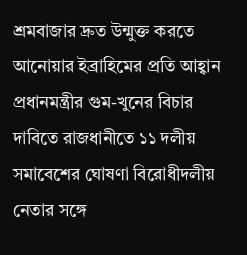শ্রমবাজার দ্রুত উন্মুক্ত করতে আনোয়ার ইব্রাহিমের প্রতি আহ্বান প্রধানমন্ত্রীর গুম-খুনের বিচার দাবিতে রাজধানীতে ১১ দলীয় সমাবেশের ঘোষণা বিরোধীদলীয় নেতার সঙ্গে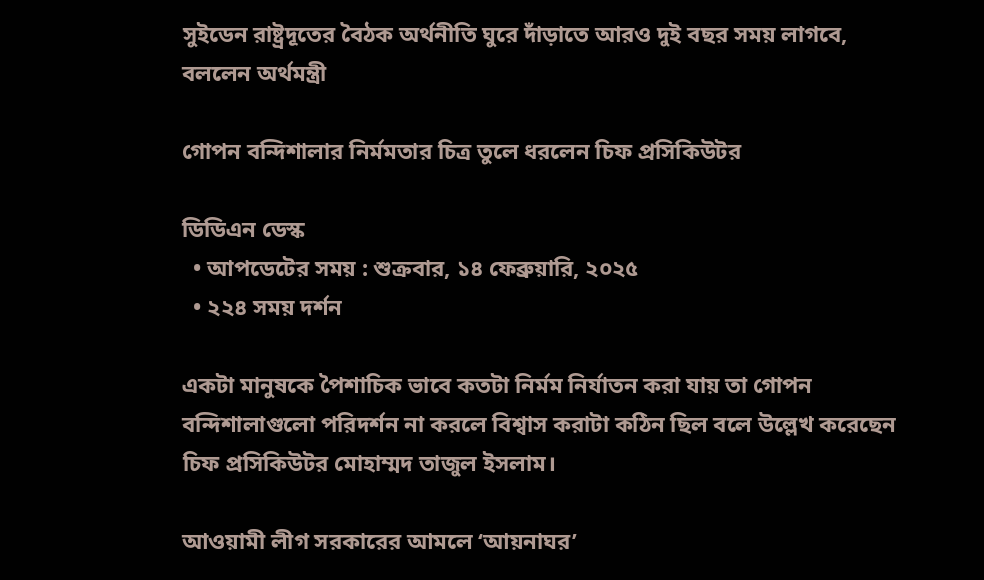সুইডেন রাষ্ট্রদূতের বৈঠক অর্থনীতি ঘুরে দাঁড়াতে আরও দুই বছর সময় লাগবে, বললেন অর্থমন্ত্রী

গোপন বন্দিশালার নির্মমতার চিত্র তুলে ধরলেন চিফ প্রসিকিউটর

ডিডিএন ডেস্ক
  • আপডেটের সময় : শুক্রবার, ১৪ ফেব্রুয়ারি, ২০২৫
  • ২২৪ সময় দর্শন

একটা মানুষকে পৈশাচিক ভাবে কতটা নির্মম নির্যাতন করা যায় তা গোপন বন্দিশালাগুলো পরিদর্শন না করলে বিশ্বাস করাটা কঠিন ছিল বলে উল্লেখ করেছেন চিফ প্রসিকিউটর মোহাম্মদ তাজুল ইসলাম।

আওয়ামী লীগ সরকারের আমলে ‘আয়নাঘর’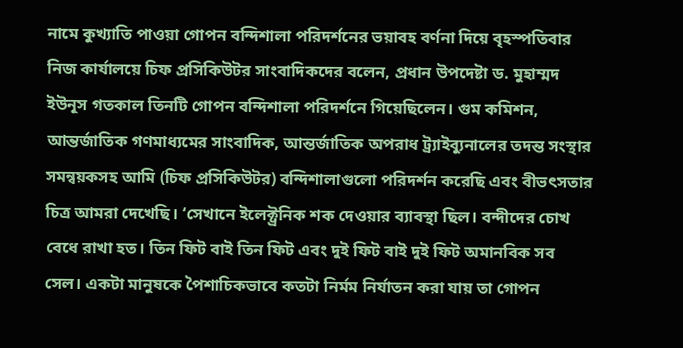নামে কুখ্যাতি পাওয়া গোপন বন্দিশালা পরিদর্শনের ভয়াবহ বর্ণনা দিয়ে বৃহস্পতিবার নিজ কার্যালয়ে চিফ প্রসিকিউটর সাংবাদিকদের বলেন, প্রধান উপদেষ্টা ড. মুহাম্মদ ইউনূস গতকাল তিনটি গোপন বন্দিশালা পরিদর্শনে গিয়েছিলেন। গুম কমিশন, আন্তর্জাতিক গণমাধ্যমের সাংবাদিক, আন্তর্জাতিক অপরাধ ট্র্যাইব্যুনালের তদন্ত সংস্থার সমন্বয়কসহ আমি (চিফ প্রসিকিউটর) বন্দিশালাগুলো পরিদর্শন করেছি এবং বীভৎসতার চিত্র আমরা দেখেছি। ‘সেখানে ইলেক্ট্রনিক শক দেওয়ার ব্যাবস্থা ছিল। বন্দীদের চোখ বেধে রাখা হত। তিন ফিট বাই তিন ফিট এবং দুই ফিট বাই দুই ফিট অমানবিক সব সেল। একটা মানুষকে পৈশাচিকভাবে কতটা নির্মম নির্যাতন করা যায় তা গোপন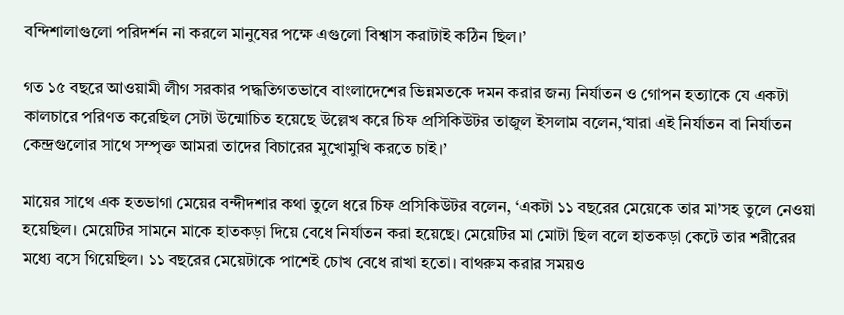বন্দিশালাগুলো পরিদর্শন না করলে মানুষের পক্ষে এগুলো বিশ্বাস করাটাই কঠিন ছিল।’

গত ১৫ বছরে আওয়ামী লীগ সরকার পদ্ধতিগতভাবে বাংলাদেশের ভিন্নমতকে দমন করার জন্য নির্যাতন ও গোপন হত্যাকে যে একটা কালচারে পরিণত করেছিল সেটা উন্মোচিত হয়েছে উল্লেখ করে চিফ প্রসিকিউটর তাজুল ইসলাম বলেন,‘যারা এই নির্যাতন বা নির্যাতন কেন্দ্রগুলোর সাথে সম্পৃক্ত আমরা তাদের বিচারের মুখোমুখি করতে চাই।’

মায়ের সাথে এক হতভাগা মেয়ের বন্দীদশার কথা তুলে ধরে চিফ প্রসিকিউটর বলেন, ‘একটা ১১ বছরের মেয়েকে তার মা’সহ তুলে নেওয়া হয়েছিল। মেয়েটির সামনে মাকে হাতকড়া দিয়ে বেধে নির্যাতন করা হয়েছে। মেয়েটির মা মোটা ছিল বলে হাতকড়া কেটে তার শরীরের মধ্যে বসে গিয়েছিল। ১১ বছরের মেয়েটাকে পাশেই চোখ বেধে রাখা হতো। বাথরুম করার সময়ও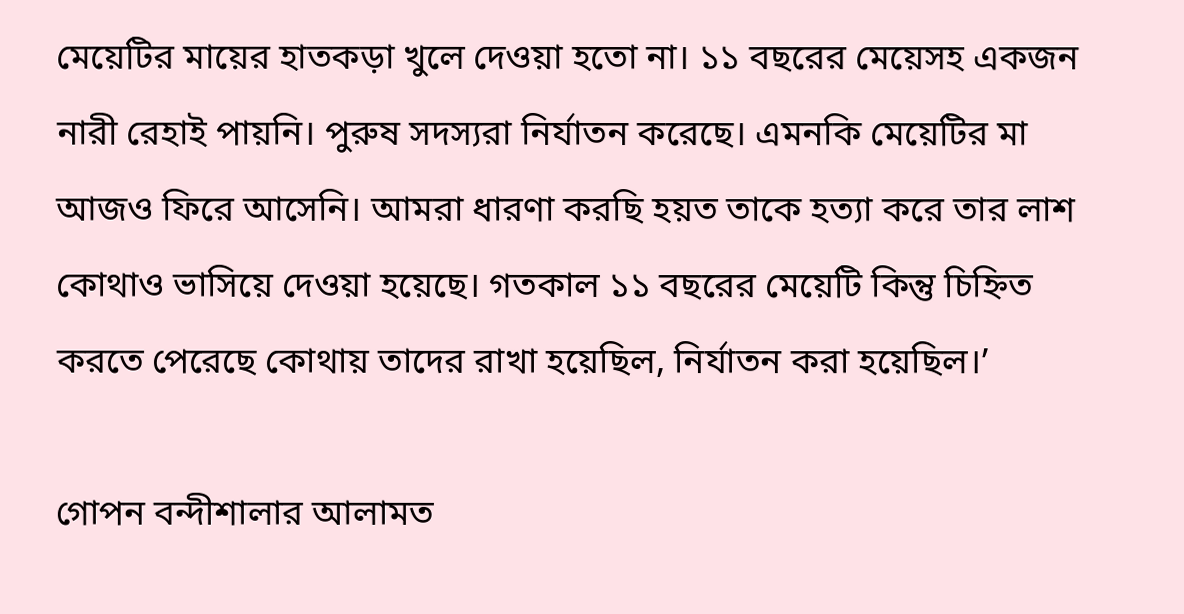মেয়েটির মায়ের হাতকড়া খুলে দেওয়া হতো না। ১১ বছরের মেয়েসহ একজন নারী রেহাই পায়নি। পুরুষ সদস্যরা নির্যাতন করেছে। এমনকি মেয়েটির মা আজও ফিরে আসেনি। আমরা ধারণা করছি হয়ত তাকে হত্যা করে তার লাশ কোথাও ভাসিয়ে দেওয়া হয়েছে। গতকাল ১১ বছরের মেয়েটি কিন্তু চিহ্নিত করতে পেরেছে কোথায় তাদের রাখা হয়েছিল, নির্যাতন করা হয়েছিল।’

গোপন বন্দীশালার আলামত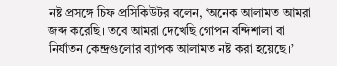নষ্ট প্রসঙ্গে চিফ প্রসিকিউটর বলেন, ‘অনেক আলামত আমরা জব্দ করেছি। তবে আমরা দেখেছি গোপন বন্দিশালা বা নির্যাতন কেন্দ্রগুলোর ব্যাপক আলামত নষ্ট করা হয়েছে।’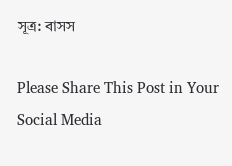সূত্র: বাসস

Please Share This Post in Your Social Media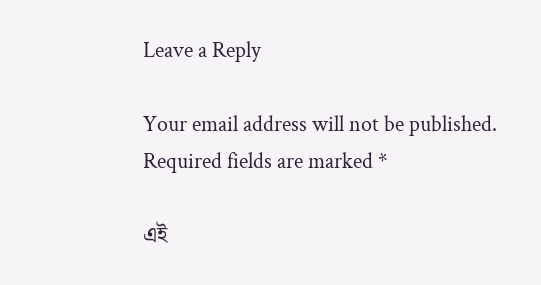Leave a Reply

Your email address will not be published. Required fields are marked *

এই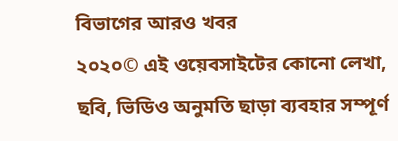বিভাগের আরও খবর
২০২০© এই ওয়েবসাইটের কোনো লেখা, ছবি, ভিডিও অনুমতি ছাড়া ব্যবহার সম্পূর্ণ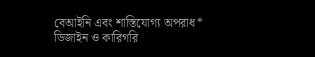বেআইনি এবং শাস্তিযোগ্য অপরাধ*
ডিজাইন ও কারিগরি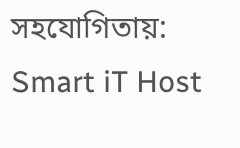সহযোগিতায়: Smart iT Host